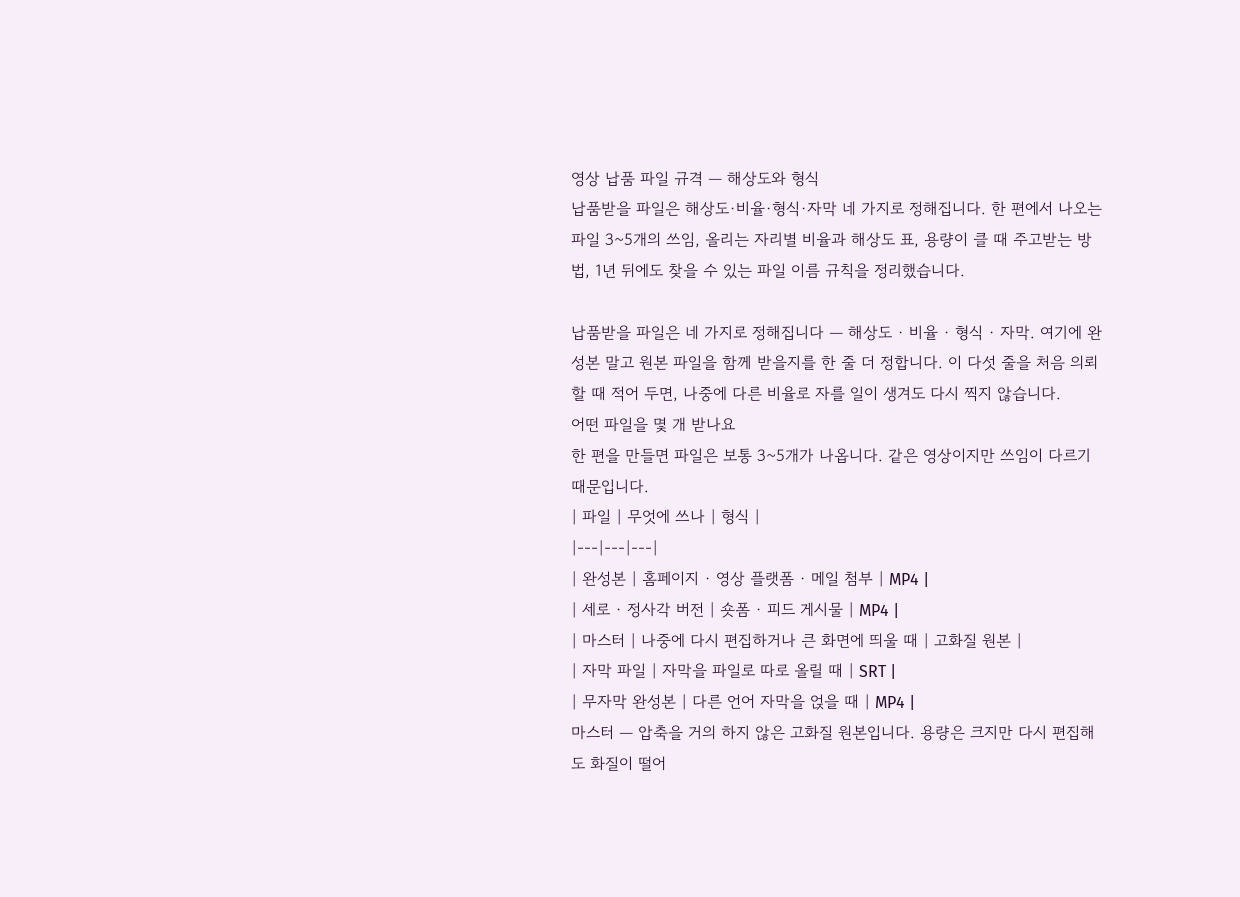영상 납품 파일 규격 — 해상도와 형식
납품받을 파일은 해상도·비율·형식·자막 네 가지로 정해집니다. 한 편에서 나오는 파일 3~5개의 쓰임, 올리는 자리별 비율과 해상도 표, 용량이 클 때 주고받는 방법, 1년 뒤에도 찾을 수 있는 파일 이름 규칙을 정리했습니다.

납품받을 파일은 네 가지로 정해집니다 — 해상도 · 비율 · 형식 · 자막. 여기에 완성본 말고 원본 파일을 함께 받을지를 한 줄 더 정합니다. 이 다섯 줄을 처음 의뢰할 때 적어 두면, 나중에 다른 비율로 자를 일이 생겨도 다시 찍지 않습니다.
어떤 파일을 몇 개 받나요
한 편을 만들면 파일은 보통 3~5개가 나옵니다. 같은 영상이지만 쓰임이 다르기 때문입니다.
| 파일 | 무엇에 쓰나 | 형식 |
|---|---|---|
| 완성본 | 홈페이지 · 영상 플랫폼 · 메일 첨부 | MP4 |
| 세로 · 정사각 버전 | 숏폼 · 피드 게시물 | MP4 |
| 마스터 | 나중에 다시 편집하거나 큰 화면에 띄울 때 | 고화질 원본 |
| 자막 파일 | 자막을 파일로 따로 올릴 때 | SRT |
| 무자막 완성본 | 다른 언어 자막을 얹을 때 | MP4 |
마스터 — 압축을 거의 하지 않은 고화질 원본입니다. 용량은 크지만 다시 편집해도 화질이 떨어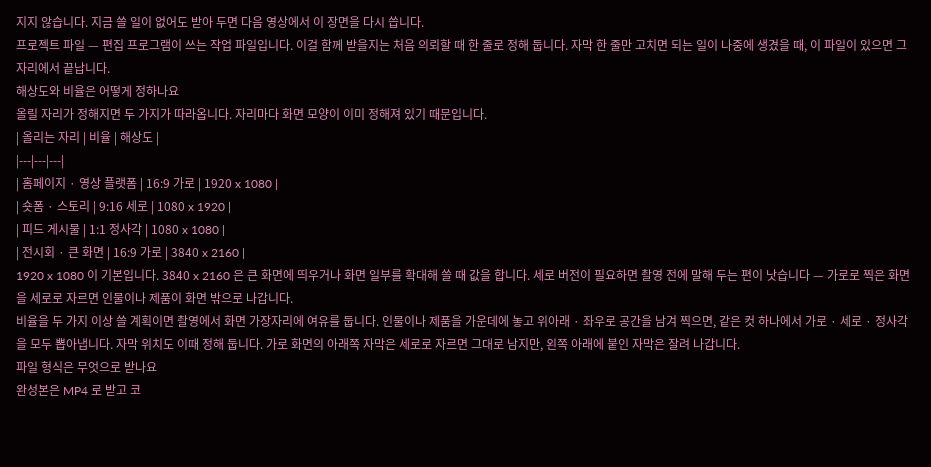지지 않습니다. 지금 쓸 일이 없어도 받아 두면 다음 영상에서 이 장면을 다시 씁니다.
프로젝트 파일 — 편집 프로그램이 쓰는 작업 파일입니다. 이걸 함께 받을지는 처음 의뢰할 때 한 줄로 정해 둡니다. 자막 한 줄만 고치면 되는 일이 나중에 생겼을 때, 이 파일이 있으면 그 자리에서 끝납니다.
해상도와 비율은 어떻게 정하나요
올릴 자리가 정해지면 두 가지가 따라옵니다. 자리마다 화면 모양이 이미 정해져 있기 때문입니다.
| 올리는 자리 | 비율 | 해상도 |
|---|---|---|
| 홈페이지 · 영상 플랫폼 | 16:9 가로 | 1920 x 1080 |
| 숏폼 · 스토리 | 9:16 세로 | 1080 x 1920 |
| 피드 게시물 | 1:1 정사각 | 1080 x 1080 |
| 전시회 · 큰 화면 | 16:9 가로 | 3840 x 2160 |
1920 x 1080 이 기본입니다. 3840 x 2160 은 큰 화면에 띄우거나 화면 일부를 확대해 쓸 때 값을 합니다. 세로 버전이 필요하면 촬영 전에 말해 두는 편이 낫습니다 — 가로로 찍은 화면을 세로로 자르면 인물이나 제품이 화면 밖으로 나갑니다.
비율을 두 가지 이상 쓸 계획이면 촬영에서 화면 가장자리에 여유를 둡니다. 인물이나 제품을 가운데에 놓고 위아래 · 좌우로 공간을 남겨 찍으면, 같은 컷 하나에서 가로 · 세로 · 정사각을 모두 뽑아냅니다. 자막 위치도 이때 정해 둡니다. 가로 화면의 아래쪽 자막은 세로로 자르면 그대로 남지만, 왼쪽 아래에 붙인 자막은 잘려 나갑니다.
파일 형식은 무엇으로 받나요
완성본은 MP4 로 받고 코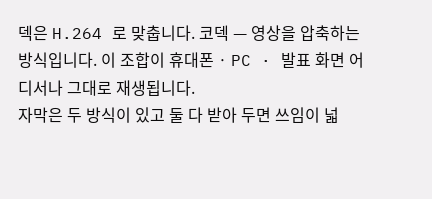덱은 H.264 로 맞춥니다. 코덱 — 영상을 압축하는 방식입니다. 이 조합이 휴대폰 · PC · 발표 화면 어디서나 그대로 재생됩니다.
자막은 두 방식이 있고 둘 다 받아 두면 쓰임이 넓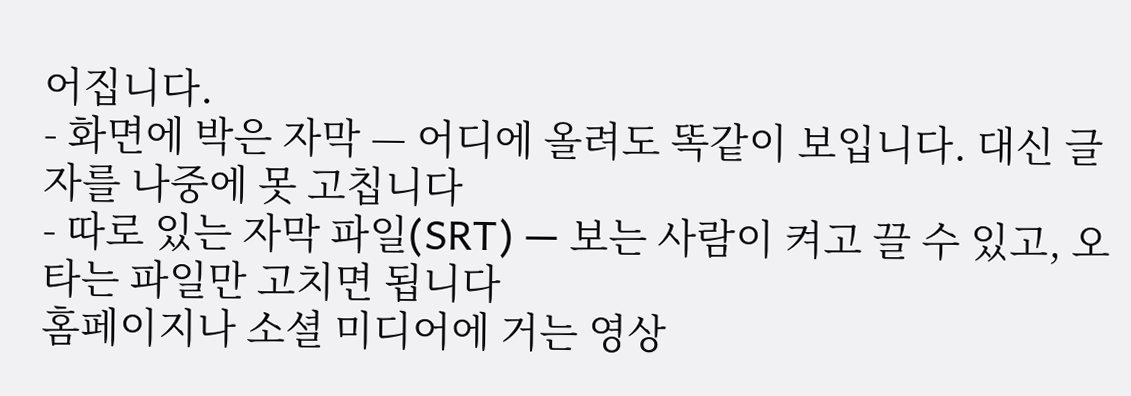어집니다.
- 화면에 박은 자막 — 어디에 올려도 똑같이 보입니다. 대신 글자를 나중에 못 고칩니다
- 따로 있는 자막 파일(SRT) — 보는 사람이 켜고 끌 수 있고, 오타는 파일만 고치면 됩니다
홈페이지나 소셜 미디어에 거는 영상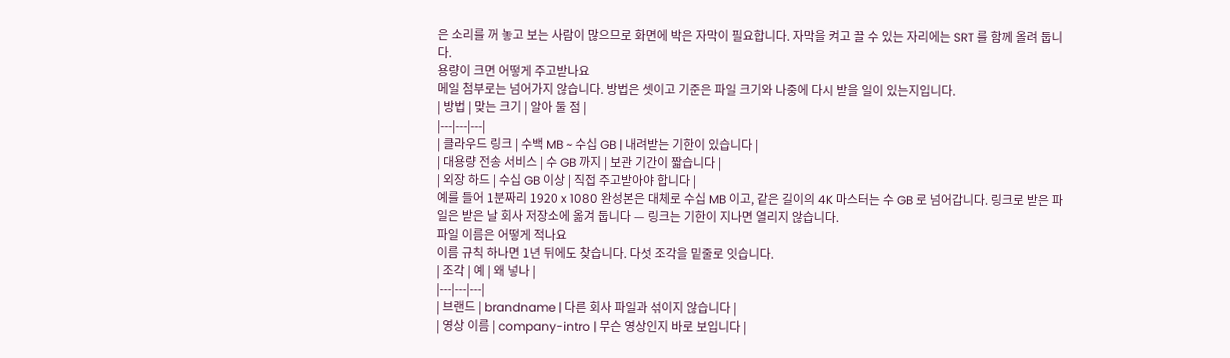은 소리를 꺼 놓고 보는 사람이 많으므로 화면에 박은 자막이 필요합니다. 자막을 켜고 끌 수 있는 자리에는 SRT 를 함께 올려 둡니다.
용량이 크면 어떻게 주고받나요
메일 첨부로는 넘어가지 않습니다. 방법은 셋이고 기준은 파일 크기와 나중에 다시 받을 일이 있는지입니다.
| 방법 | 맞는 크기 | 알아 둘 점 |
|---|---|---|
| 클라우드 링크 | 수백 MB ~ 수십 GB | 내려받는 기한이 있습니다 |
| 대용량 전송 서비스 | 수 GB 까지 | 보관 기간이 짧습니다 |
| 외장 하드 | 수십 GB 이상 | 직접 주고받아야 합니다 |
예를 들어 1분짜리 1920 x 1080 완성본은 대체로 수십 MB 이고, 같은 길이의 4K 마스터는 수 GB 로 넘어갑니다. 링크로 받은 파일은 받은 날 회사 저장소에 옮겨 둡니다 — 링크는 기한이 지나면 열리지 않습니다.
파일 이름은 어떻게 적나요
이름 규칙 하나면 1년 뒤에도 찾습니다. 다섯 조각을 밑줄로 잇습니다.
| 조각 | 예 | 왜 넣나 |
|---|---|---|
| 브랜드 | brandname | 다른 회사 파일과 섞이지 않습니다 |
| 영상 이름 | company-intro | 무슨 영상인지 바로 보입니다 |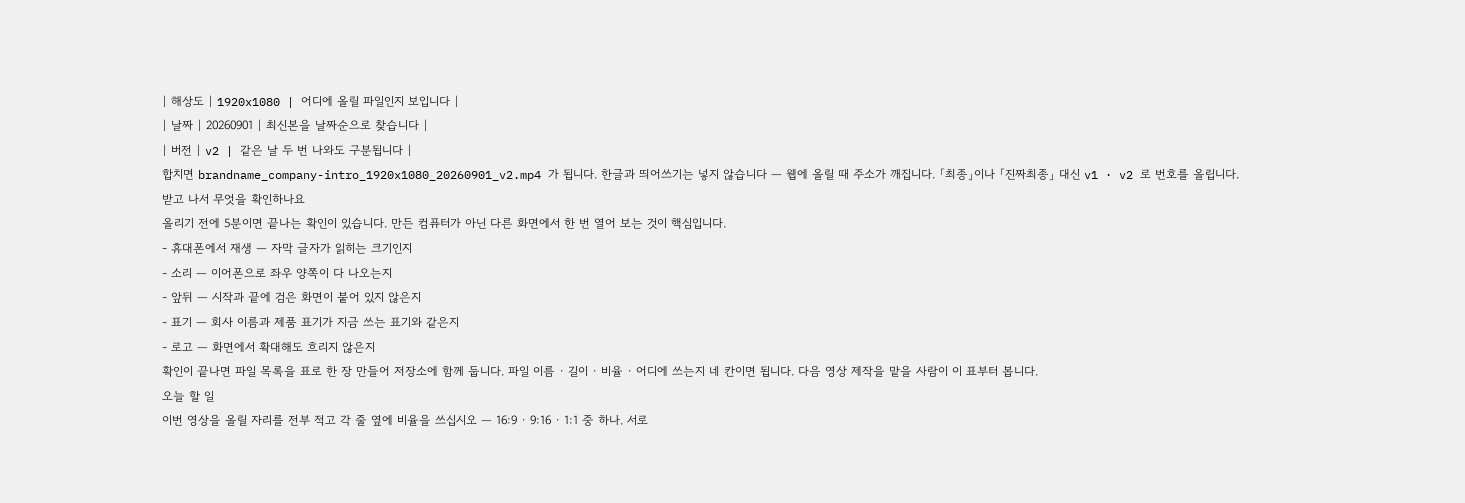| 해상도 | 1920x1080 | 어디에 올릴 파일인지 보입니다 |
| 날짜 | 20260901 | 최신본을 날짜순으로 찾습니다 |
| 버전 | v2 | 같은 날 두 번 나와도 구분됩니다 |
합치면 brandname_company-intro_1920x1080_20260901_v2.mp4 가 됩니다. 한글과 띄어쓰기는 넣지 않습니다 — 웹에 올릴 때 주소가 깨집니다. 「최종」이나 「진짜최종」 대신 v1 · v2 로 번호를 올립니다.
받고 나서 무엇을 확인하나요
올리기 전에 5분이면 끝나는 확인이 있습니다. 만든 컴퓨터가 아닌 다른 화면에서 한 번 열어 보는 것이 핵심입니다.
- 휴대폰에서 재생 — 자막 글자가 읽히는 크기인지
- 소리 — 이어폰으로 좌우 양쪽이 다 나오는지
- 앞뒤 — 시작과 끝에 검은 화면이 붙어 있지 않은지
- 표기 — 회사 이름과 제품 표기가 지금 쓰는 표기와 같은지
- 로고 — 화면에서 확대해도 흐리지 않은지
확인이 끝나면 파일 목록을 표로 한 장 만들어 저장소에 함께 둡니다. 파일 이름 · 길이 · 비율 · 어디에 쓰는지 네 칸이면 됩니다. 다음 영상 제작을 맡을 사람이 이 표부터 봅니다.
오늘 할 일
이번 영상을 올릴 자리를 전부 적고 각 줄 옆에 비율을 쓰십시오 — 16:9 · 9:16 · 1:1 중 하나. 서로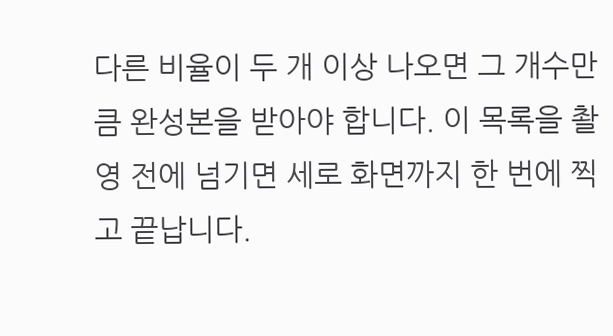다른 비율이 두 개 이상 나오면 그 개수만큼 완성본을 받아야 합니다. 이 목록을 촬영 전에 넘기면 세로 화면까지 한 번에 찍고 끝납니다.